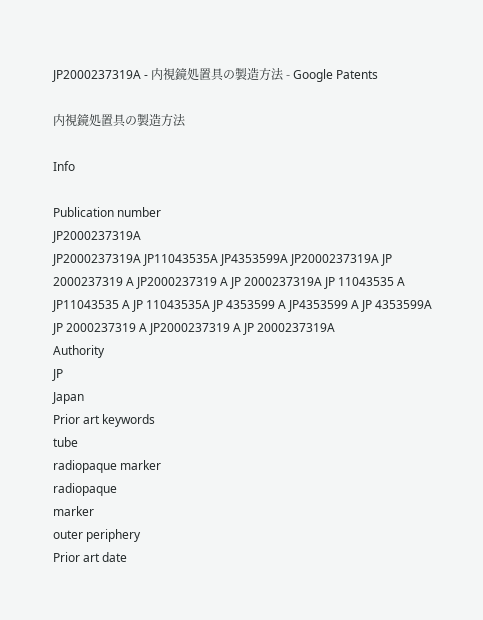JP2000237319A - 内視鏡処置具の製造方法 - Google Patents

内視鏡処置具の製造方法

Info

Publication number
JP2000237319A
JP2000237319A JP11043535A JP4353599A JP2000237319A JP 2000237319 A JP2000237319 A JP 2000237319A JP 11043535 A JP11043535 A JP 11043535A JP 4353599 A JP4353599 A JP 4353599A JP 2000237319 A JP2000237319 A JP 2000237319A
Authority
JP
Japan
Prior art keywords
tube
radiopaque marker
radiopaque
marker
outer periphery
Prior art date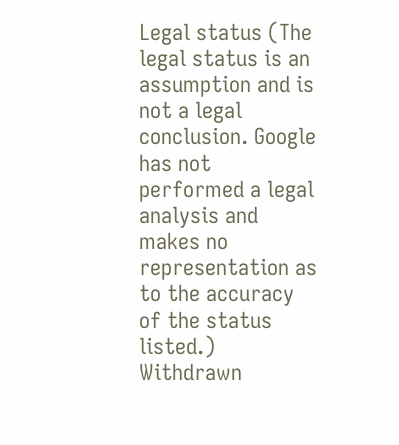Legal status (The legal status is an assumption and is not a legal conclusion. Google has not performed a legal analysis and makes no representation as to the accuracy of the status listed.)
Withdrawn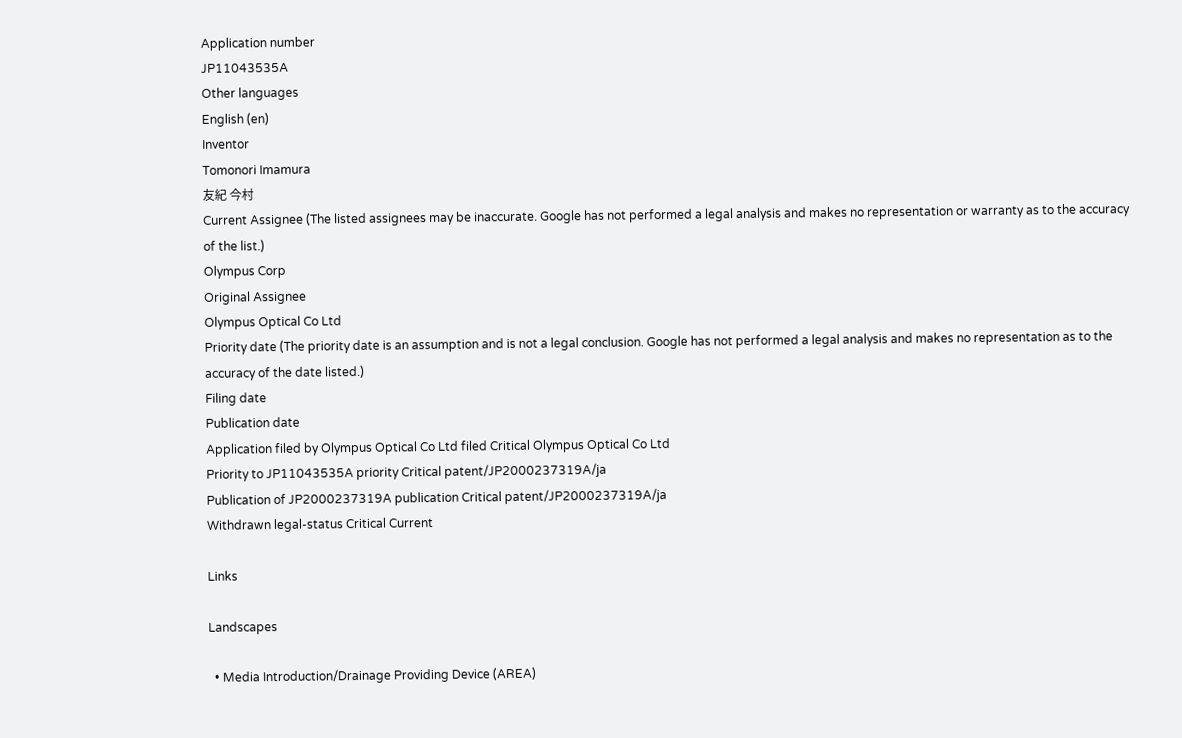Application number
JP11043535A
Other languages
English (en)
Inventor
Tomonori Imamura
友紀 今村
Current Assignee (The listed assignees may be inaccurate. Google has not performed a legal analysis and makes no representation or warranty as to the accuracy of the list.)
Olympus Corp
Original Assignee
Olympus Optical Co Ltd
Priority date (The priority date is an assumption and is not a legal conclusion. Google has not performed a legal analysis and makes no representation as to the accuracy of the date listed.)
Filing date
Publication date
Application filed by Olympus Optical Co Ltd filed Critical Olympus Optical Co Ltd
Priority to JP11043535A priority Critical patent/JP2000237319A/ja
Publication of JP2000237319A publication Critical patent/JP2000237319A/ja
Withdrawn legal-status Critical Current

Links

Landscapes

  • Media Introduction/Drainage Providing Device (AREA)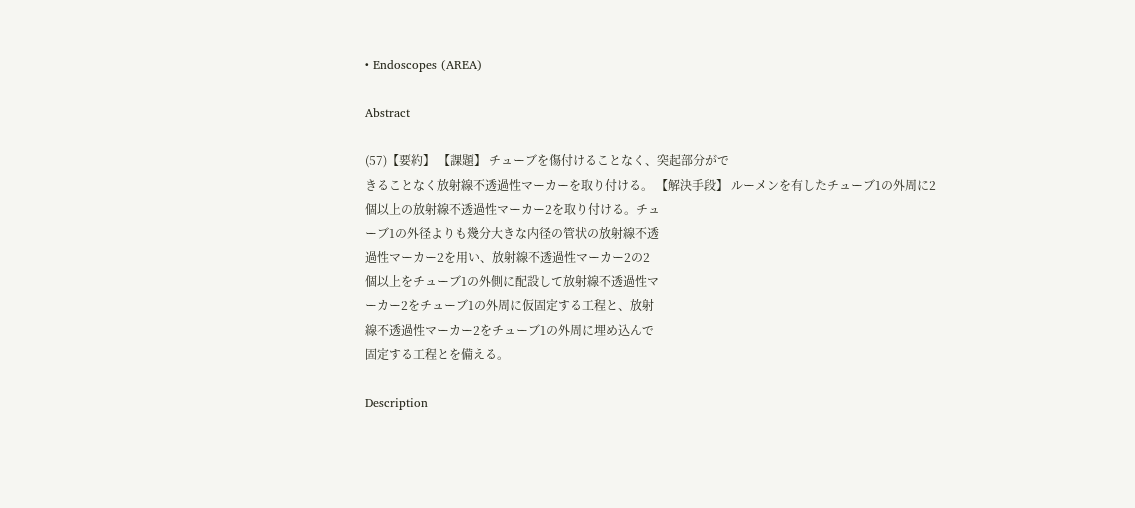• Endoscopes (AREA)

Abstract

(57)【要約】 【課題】 チューブを傷付けることなく、突起部分がで
きることなく放射線不透過性マーカーを取り付ける。 【解決手段】 ルーメンを有したチューブ1の外周に2
個以上の放射線不透過性マーカー2を取り付ける。チュ
ーブ1の外径よりも幾分大きな内径の管状の放射線不透
過性マーカー2を用い、放射線不透過性マーカー2の2
個以上をチューブ1の外側に配設して放射線不透過性マ
ーカー2をチューブ1の外周に仮固定する工程と、放射
線不透過性マーカー2をチューブ1の外周に埋め込んで
固定する工程とを備える。

Description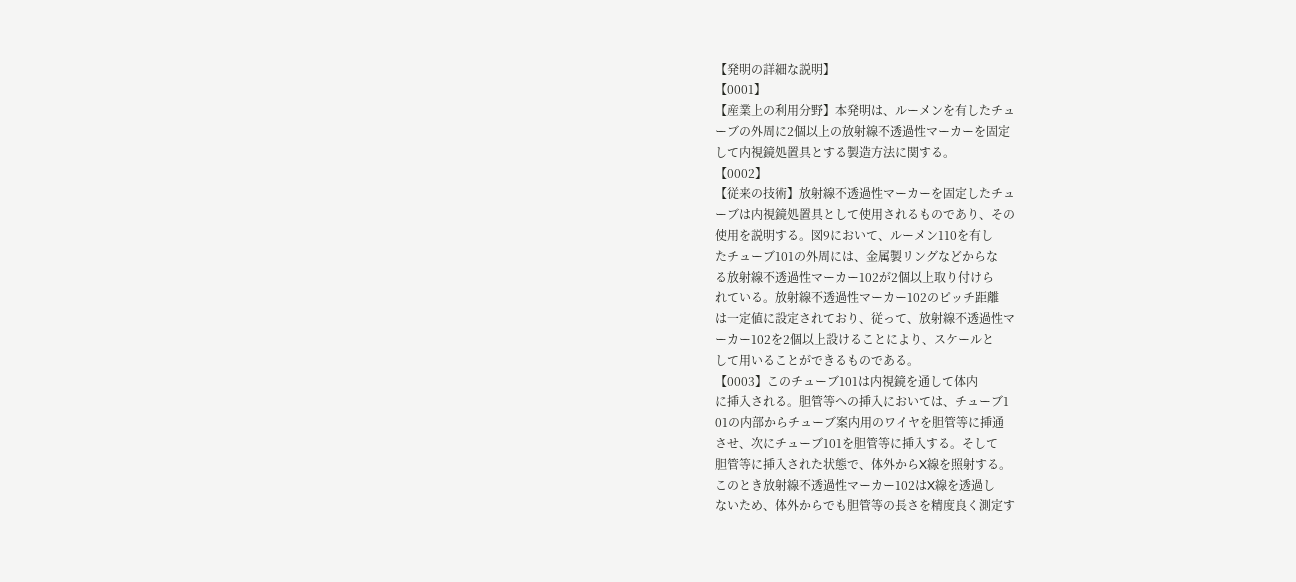【発明の詳細な説明】
【0001】
【産業上の利用分野】本発明は、ルーメンを有したチュ
ーブの外周に2個以上の放射線不透過性マーカーを固定
して内視鏡処置具とする製造方法に関する。
【0002】
【従来の技術】放射線不透過性マーカーを固定したチュ
ーブは内視鏡処置具として使用されるものであり、その
使用を説明する。図9において、ルーメン110を有し
たチューブ101の外周には、金属製リングなどからな
る放射線不透過性マーカー102が2個以上取り付けら
れている。放射線不透過性マーカー102のピッチ距離
は一定値に設定されており、従って、放射線不透過性マ
ーカー102を2個以上設けることにより、スケールと
して用いることができるものである。
【0003】このチューブ101は内視鏡を通して体内
に挿入される。胆管等への挿入においては、チューブ1
01の内部からチューブ案内用のワイヤを胆管等に挿通
させ、次にチューブ101を胆管等に挿入する。そして
胆管等に挿入された状態で、体外からX線を照射する。
このとき放射線不透過性マーカー102はX線を透過し
ないため、体外からでも胆管等の長さを精度良く測定す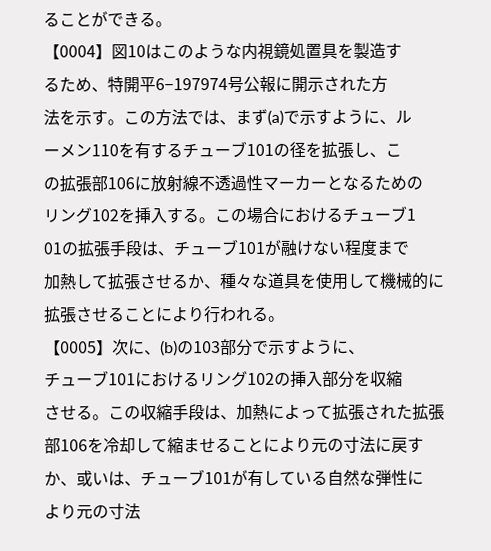ることができる。
【0004】図10はこのような内視鏡処置具を製造す
るため、特開平6−197974号公報に開示された方
法を示す。この方法では、まず(a)で示すように、ル
ーメン110を有するチューブ101の径を拡張し、こ
の拡張部106に放射線不透過性マーカーとなるための
リング102を挿入する。この場合におけるチューブ1
01の拡張手段は、チューブ101が融けない程度まで
加熱して拡張させるか、種々な道具を使用して機械的に
拡張させることにより行われる。
【0005】次に、(b)の103部分で示すように、
チューブ101におけるリング102の挿入部分を収縮
させる。この収縮手段は、加熱によって拡張された拡張
部106を冷却して縮ませることにより元の寸法に戻す
か、或いは、チューブ101が有している自然な弾性に
より元の寸法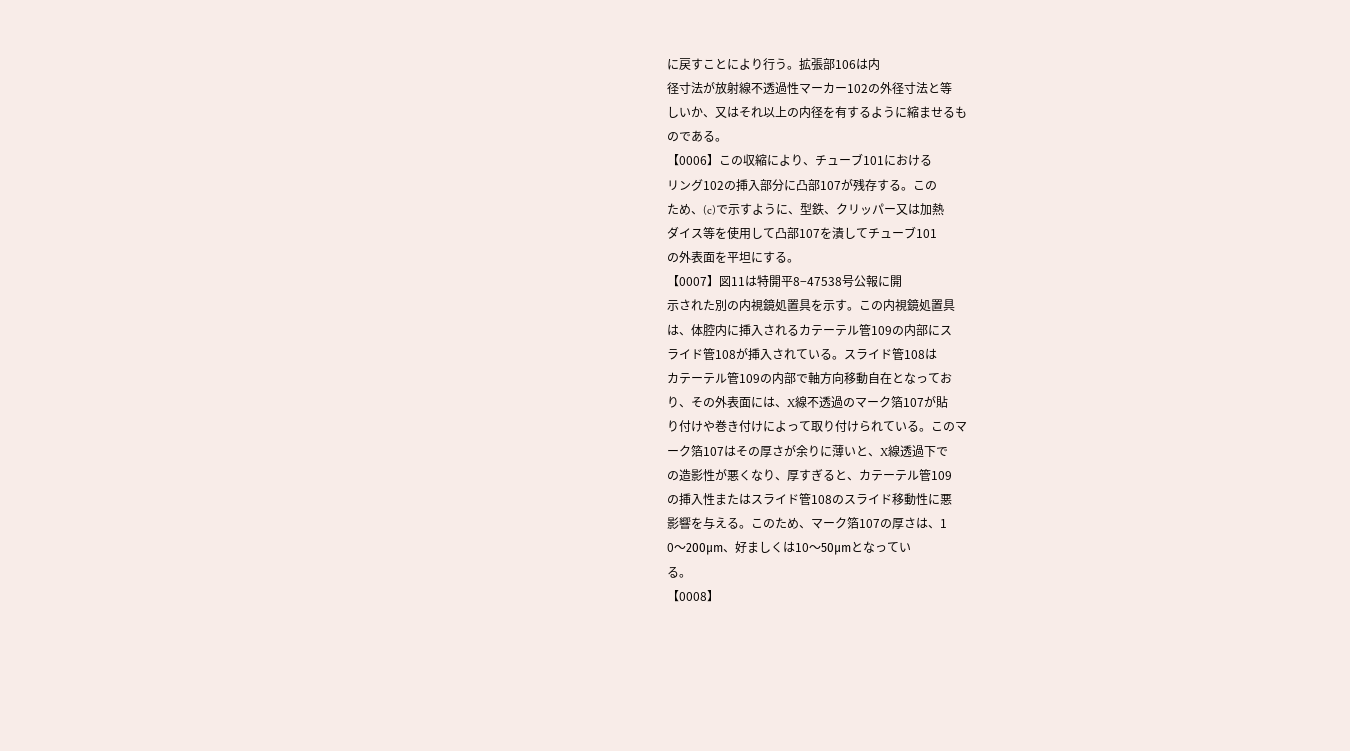に戻すことにより行う。拡張部106は内
径寸法が放射線不透過性マーカー102の外径寸法と等
しいか、又はそれ以上の内径を有するように縮ませるも
のである。
【0006】この収縮により、チューブ101における
リング102の挿入部分に凸部107が残存する。この
ため、(c)で示すように、型鉄、クリッパー又は加熱
ダイス等を使用して凸部107を潰してチューブ101
の外表面を平坦にする。
【0007】図11は特開平8−47538号公報に開
示された別の内視鏡処置具を示す。この内視鏡処置具
は、体腔内に挿入されるカテーテル管109の内部にス
ライド管108が挿入されている。スライド管108は
カテーテル管109の内部で軸方向移動自在となってお
り、その外表面には、X線不透過のマーク箔107が貼
り付けや巻き付けによって取り付けられている。このマ
ーク箔107はその厚さが余りに薄いと、X線透過下で
の造影性が悪くなり、厚すぎると、カテーテル管109
の挿入性またはスライド管108のスライド移動性に悪
影響を与える。このため、マーク箔107の厚さは、1
0〜200μm、好ましくは10〜50μmとなってい
る。
【0008】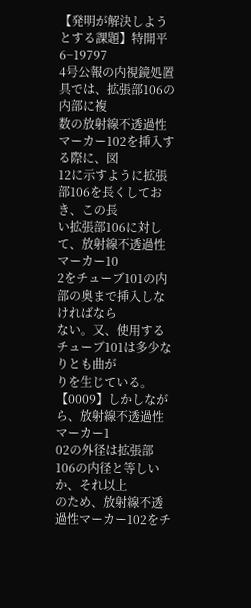【発明が解決しようとする課題】特開平6−19797
4号公報の内視鏡処置具では、拡張部106の内部に複
数の放射線不透過性マーカー102を挿入する際に、図
12に示すように拡張部106を長くしておき、この長
い拡張部106に対して、放射線不透過性マーカー10
2をチューブ101の内部の奥まで挿入しなければなら
ない。又、使用するチューブ101は多少なりとも曲が
りを生じている。
【0009】しかしながら、放射線不透過性マーカー1
02の外径は拡張部106の内径と等しいか、それ以上
のため、放射線不透過性マーカー102をチ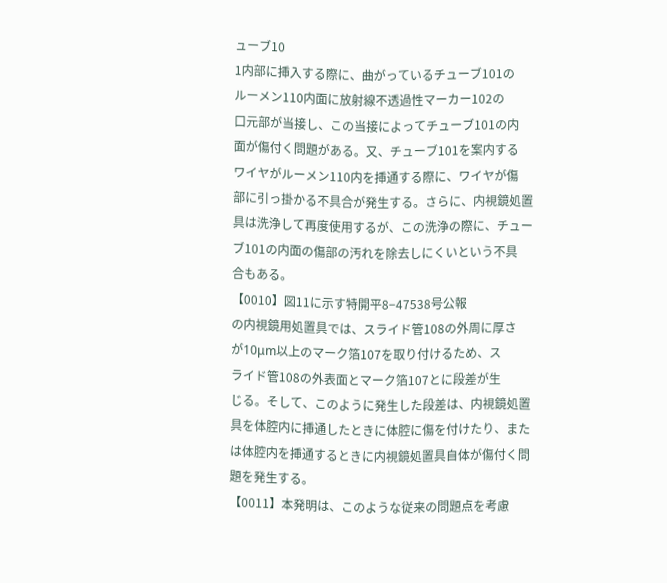ューブ10
1内部に挿入する際に、曲がっているチューブ101の
ルーメン110内面に放射線不透過性マーカー102の
口元部が当接し、この当接によってチューブ101の内
面が傷付く問題がある。又、チューブ101を案内する
ワイヤがルーメン110内を挿通する際に、ワイヤが傷
部に引っ掛かる不具合が発生する。さらに、内視鏡処置
具は洗浄して再度使用するが、この洗浄の際に、チュー
ブ101の内面の傷部の汚れを除去しにくいという不具
合もある。
【0010】図11に示す特開平8−47538号公報
の内視鏡用処置具では、スライド管108の外周に厚さ
が10μm以上のマーク箔107を取り付けるため、ス
ライド管108の外表面とマーク箔107とに段差が生
じる。そして、このように発生した段差は、内視鏡処置
具を体腔内に挿通したときに体腔に傷を付けたり、また
は体腔内を挿通するときに内視鏡処置具自体が傷付く問
題を発生する。
【0011】本発明は、このような従来の問題点を考慮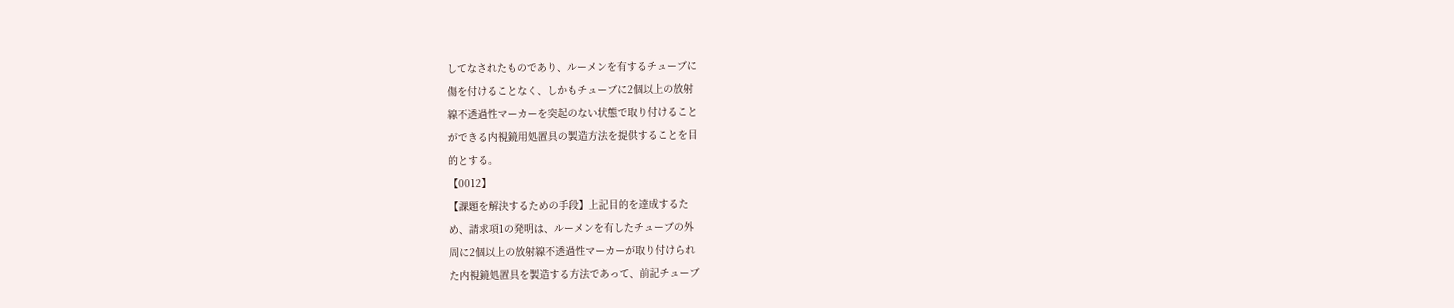してなされたものであり、ルーメンを有するチューブに
傷を付けることなく、しかもチューブに2個以上の放射
線不透過性マーカーを突起のない状態で取り付けること
ができる内視鏡用処置具の製造方法を提供することを目
的とする。
【0012】
【課題を解決するための手段】上記目的を達成するた
め、請求項1の発明は、ルーメンを有したチューブの外
周に2個以上の放射線不透過性マーカーが取り付けられ
た内視鏡処置具を製造する方法であって、前記チューブ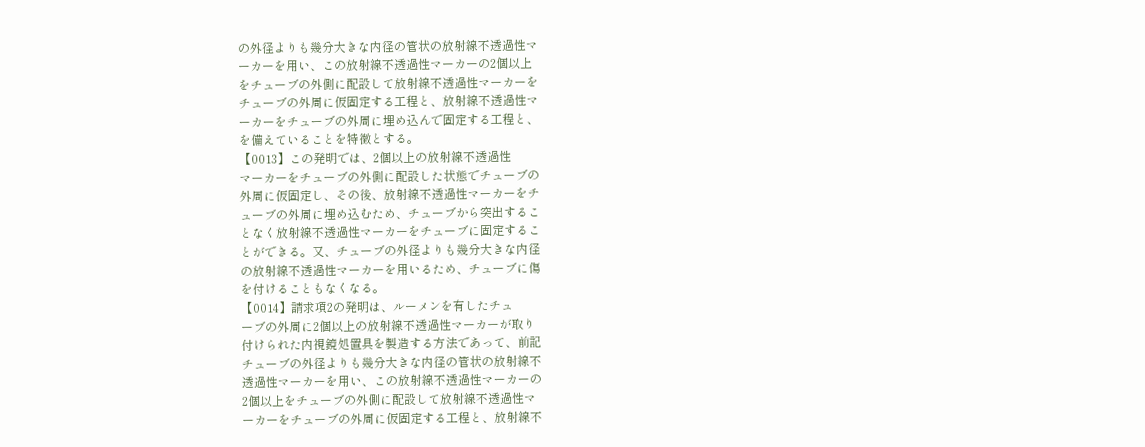の外径よりも幾分大きな内径の管状の放射線不透過性マ
ーカーを用い、この放射線不透過性マーカーの2個以上
をチューブの外側に配設して放射線不透過性マーカーを
チューブの外周に仮固定する工程と、放射線不透過性マ
ーカーをチューブの外周に埋め込んで固定する工程と、
を備えていることを特徴とする。
【0013】この発明では、2個以上の放射線不透過性
マーカーをチューブの外側に配設した状態でチューブの
外周に仮固定し、その後、放射線不透過性マーカーをチ
ューブの外周に埋め込むため、チューブから突出するこ
となく放射線不透過性マーカーをチューブに固定するこ
とができる。又、チューブの外径よりも幾分大きな内径
の放射線不透過性マーカーを用いるため、チューブに傷
を付けることもなくなる。
【0014】請求項2の発明は、ルーメンを有したチュ
ーブの外周に2個以上の放射線不透過性マーカーが取り
付けられた内視鏡処置具を製造する方法であって、前記
チューブの外径よりも幾分大きな内径の管状の放射線不
透過性マーカーを用い、この放射線不透過性マーカーの
2個以上をチューブの外側に配設して放射線不透過性マ
ーカーをチューブの外周に仮固定する工程と、放射線不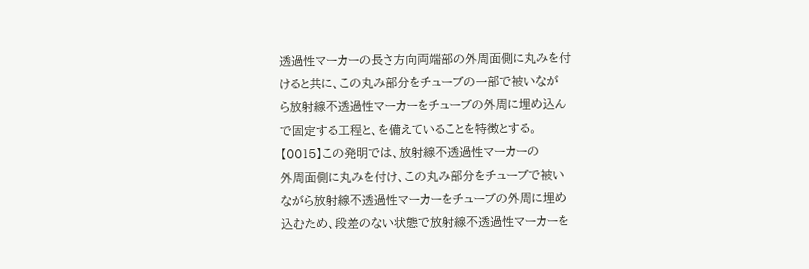透過性マーカーの長さ方向両端部の外周面側に丸みを付
けると共に、この丸み部分をチューブの一部で被いなが
ら放射線不透過性マーカーをチューブの外周に埋め込ん
で固定する工程と、を備えていることを特徴とする。
【0015】この発明では、放射線不透過性マーカーの
外周面側に丸みを付け、この丸み部分をチューブで被い
ながら放射線不透過性マーカーをチューブの外周に埋め
込むため、段差のない状態で放射線不透過性マーカーを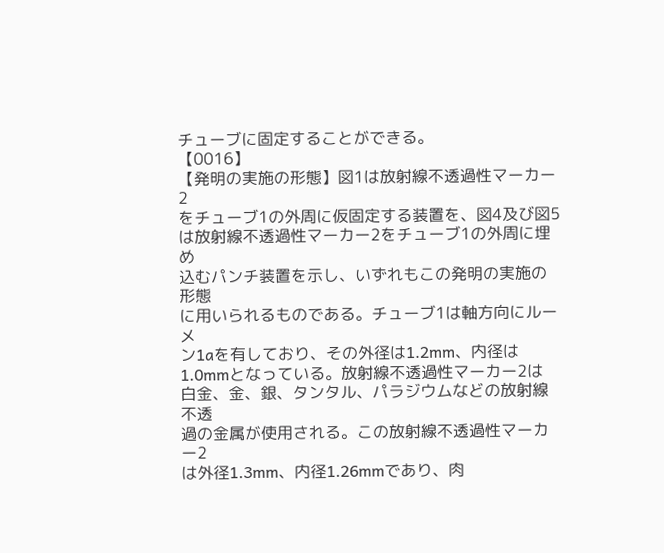チューブに固定することができる。
【0016】
【発明の実施の形態】図1は放射線不透過性マーカー2
をチューブ1の外周に仮固定する装置を、図4及び図5
は放射線不透過性マーカー2をチューブ1の外周に埋め
込むパンチ装置を示し、いずれもこの発明の実施の形態
に用いられるものである。チューブ1は軸方向にルーメ
ン1aを有しており、その外径は1.2mm、内径は
1.0mmとなっている。放射線不透過性マーカー2は
白金、金、銀、タンタル、パラジウムなどの放射線不透
過の金属が使用される。この放射線不透過性マーカー2
は外径1.3mm、内径1.26mmであり、肉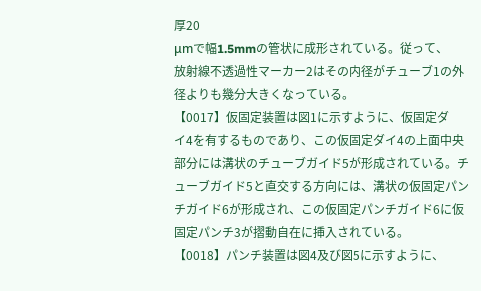厚20
μmで幅1.5mmの管状に成形されている。従って、
放射線不透過性マーカー2はその内径がチューブ1の外
径よりも幾分大きくなっている。
【0017】仮固定装置は図1に示すように、仮固定ダ
イ4を有するものであり、この仮固定ダイ4の上面中央
部分には溝状のチューブガイド5が形成されている。チ
ューブガイド5と直交する方向には、溝状の仮固定パン
チガイド6が形成され、この仮固定パンチガイド6に仮
固定パンチ3が摺動自在に挿入されている。
【0018】パンチ装置は図4及び図5に示すように、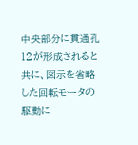中央部分に貫通孔12が形成されると共に、図示を省略
した回転モータの駆動に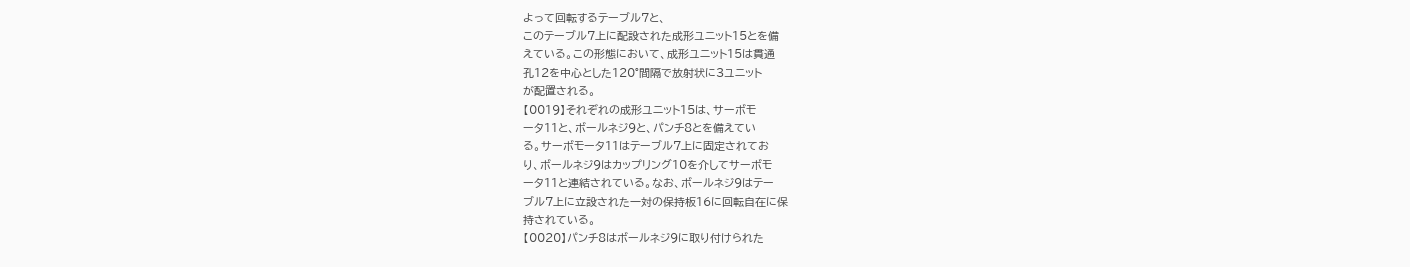よって回転するテーブル7と、
このテーブル7上に配設された成形ユニット15とを備
えている。この形態において、成形ユニット15は貫通
孔12を中心とした120°間隔で放射状に3ユニット
が配置される。
【0019】それぞれの成形ユニット15は、サーボモ
ータ11と、ボールネジ9と、パンチ8とを備えてい
る。サーボモータ11はテーブル7上に固定されてお
り、ボールネジ9はカップリング10を介してサーボモ
ータ11と連結されている。なお、ボールネジ9はテー
ブル7上に立設された一対の保持板16に回転自在に保
持されている。
【0020】パンチ8はボールネジ9に取り付けられた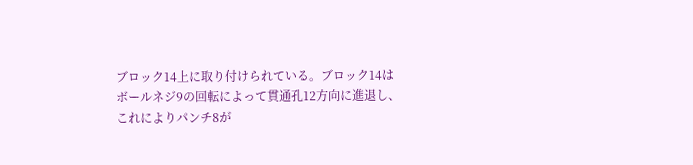ブロック14上に取り付けられている。ブロック14は
ボールネジ9の回転によって貫通孔12方向に進退し、
これによりパンチ8が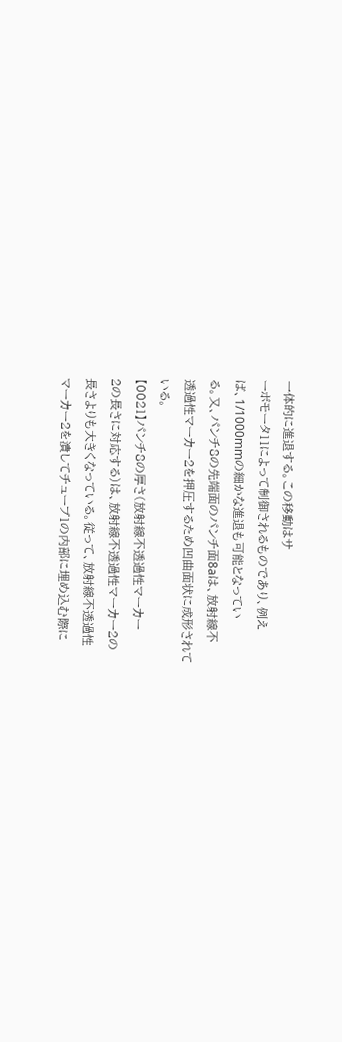一体的に進退する。この移動はサ
ーボモータ11によって制御されるものであり、例え
ば、1/1000mmの細かな進退も可能となってい
る。又、パンチ8の先端面のパンチ面8aは、放射線不
透過性マーカー2を押圧するため凹曲面状に成形されて
いる。
【0021】パンチ8の厚さ(放射線不透過性マーカー
2の長さに対応する)は、放射線不透過性マーカー2の
長さよりも大きくなっている。従って、放射線不透過性
マーカー2を潰してチューブ1の内部に埋め込む際に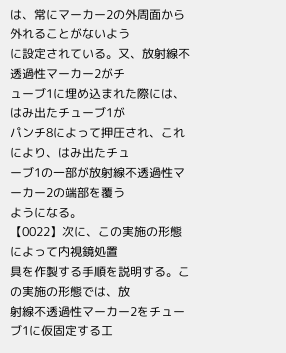は、常にマーカー2の外周面から外れることがないよう
に設定されている。又、放射線不透過性マーカー2がチ
ューブ1に埋め込まれた際には、はみ出たチューブ1が
パンチ8によって押圧され、これにより、はみ出たチュ
ーブ1の一部が放射線不透過性マーカー2の端部を覆う
ようになる。
【0022】次に、この実施の形態によって内視鏡処置
具を作製する手順を説明する。この実施の形態では、放
射線不透過性マーカー2をチューブ1に仮固定する工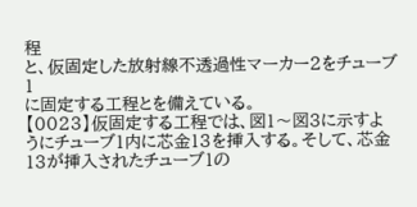程
と、仮固定した放射線不透過性マーカー2をチューブ1
に固定する工程とを備えている。
【0023】仮固定する工程では、図1〜図3に示すよ
うにチューブ1内に芯金13を挿入する。そして、芯金
13が挿入されたチューブ1の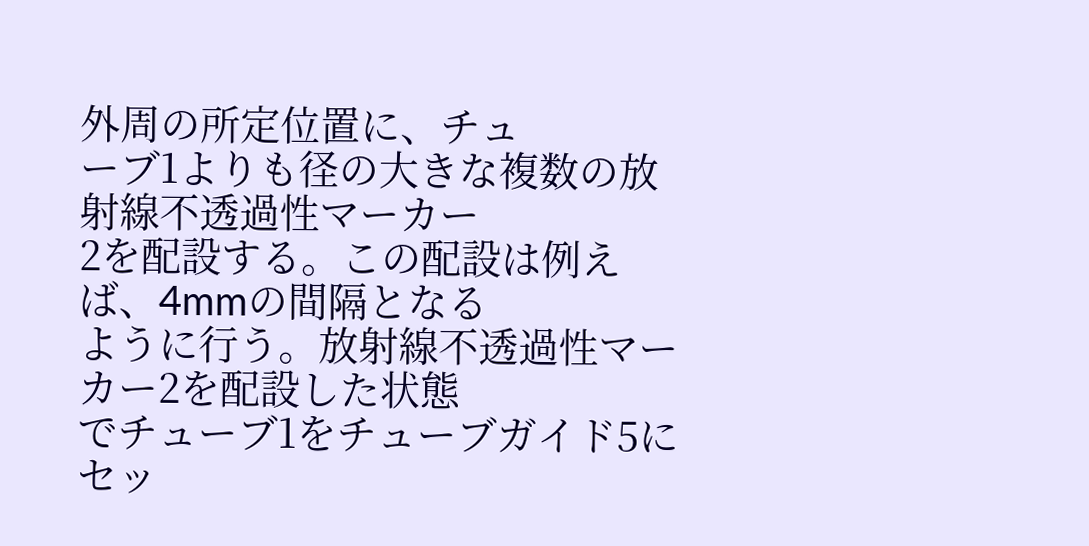外周の所定位置に、チュ
ーブ1よりも径の大きな複数の放射線不透過性マーカー
2を配設する。この配設は例えば、4mmの間隔となる
ように行う。放射線不透過性マーカー2を配設した状態
でチューブ1をチューブガイド5にセッ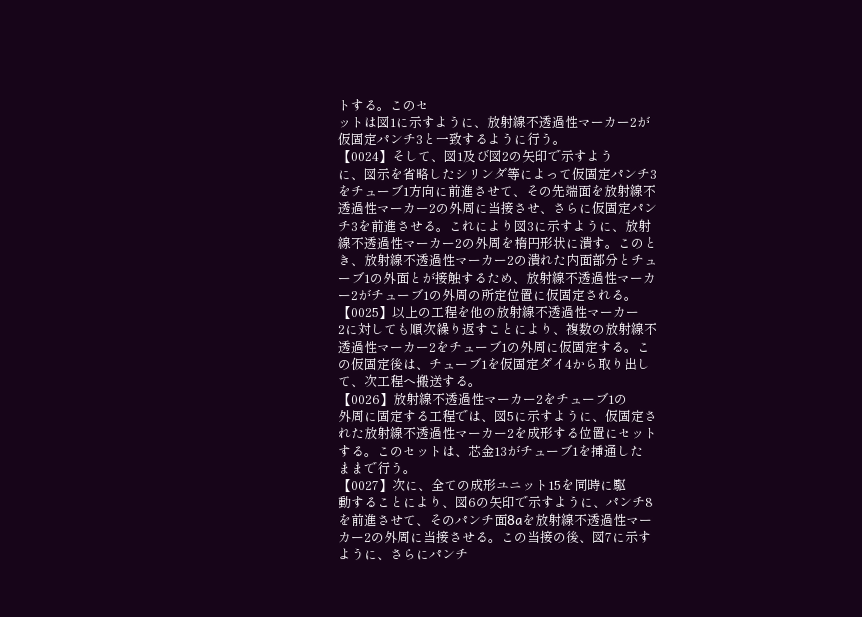トする。このセ
ットは図1に示すように、放射線不透過性マーカー2が
仮固定パンチ3と一致するように行う。
【0024】そして、図1及び図2の矢印で示すよう
に、図示を省略したシリンダ等によって仮固定パンチ3
をチューブ1方向に前進させて、その先端面を放射線不
透過性マーカー2の外周に当接させ、さらに仮固定パン
チ3を前進させる。これにより図3に示すように、放射
線不透過性マーカー2の外周を楕円形状に潰す。このと
き、放射線不透過性マーカー2の潰れた内面部分とチュ
ーブ1の外面とが接触するため、放射線不透過性マーカ
ー2がチューブ1の外周の所定位置に仮固定される。
【0025】以上の工程を他の放射線不透過性マーカー
2に対しても順次繰り返すことにより、複数の放射線不
透過性マーカー2をチューブ1の外周に仮固定する。こ
の仮固定後は、チューブ1を仮固定ダイ4から取り出し
て、次工程へ搬送する。
【0026】放射線不透過性マーカー2をチューブ1の
外周に固定する工程では、図5に示すように、仮固定さ
れた放射線不透過性マーカー2を成形する位置にセット
する。このセットは、芯金13がチューブ1を挿通した
ままで行う。
【0027】次に、全ての成形ユニット15を同時に駆
動することにより、図6の矢印で示すように、パンチ8
を前進させて、そのパンチ面8aを放射線不透過性マー
カー2の外周に当接させる。この当接の後、図7に示す
ように、さらにパンチ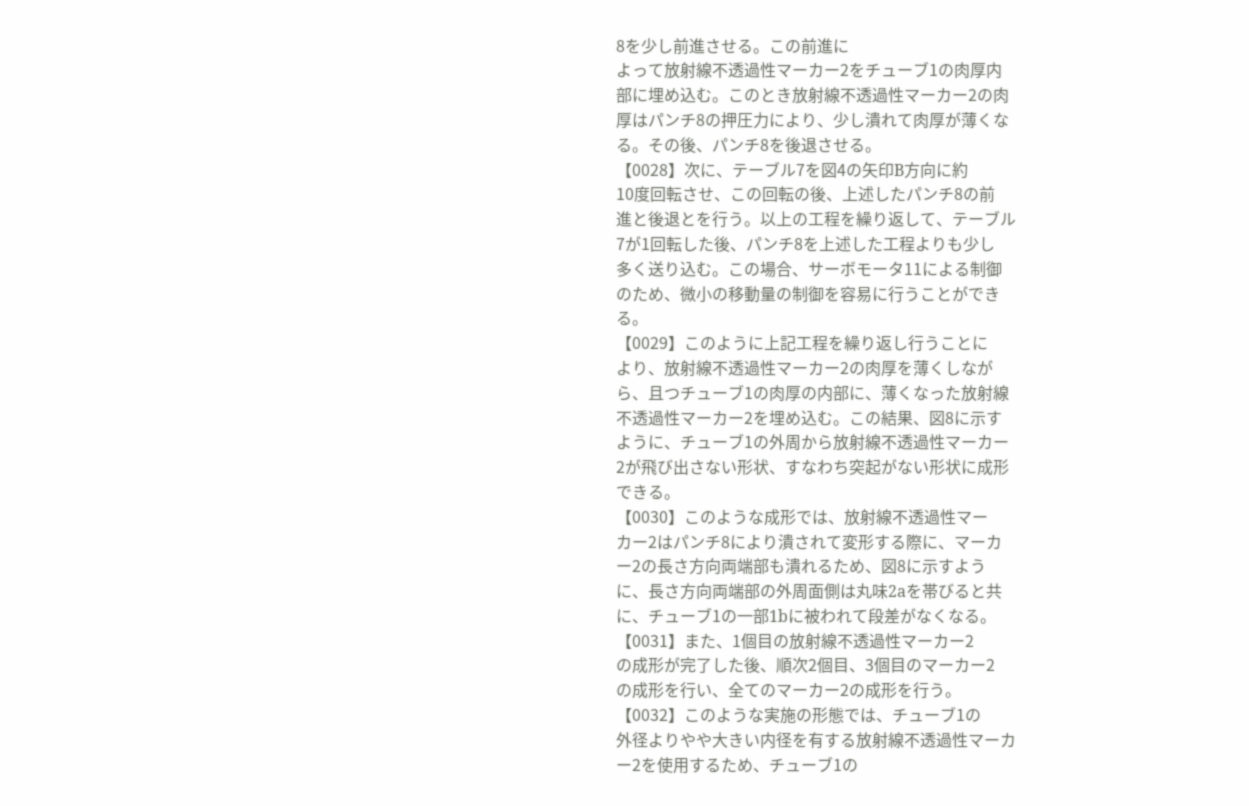8を少し前進させる。この前進に
よって放射線不透過性マーカー2をチューブ1の肉厚内
部に埋め込む。このとき放射線不透過性マーカー2の肉
厚はパンチ8の押圧力により、少し潰れて肉厚が薄くな
る。その後、パンチ8を後退させる。
【0028】次に、テーブル7を図4の矢印B方向に約
10度回転させ、この回転の後、上述したパンチ8の前
進と後退とを行う。以上の工程を繰り返して、テーブル
7が1回転した後、パンチ8を上述した工程よりも少し
多く送り込む。この場合、サーボモータ11による制御
のため、微小の移動量の制御を容易に行うことができ
る。
【0029】このように上記工程を繰り返し行うことに
より、放射線不透過性マーカー2の肉厚を薄くしなが
ら、且つチューブ1の肉厚の内部に、薄くなった放射線
不透過性マーカー2を埋め込む。この結果、図8に示す
ように、チューブ1の外周から放射線不透過性マーカー
2が飛び出さない形状、すなわち突起がない形状に成形
できる。
【0030】このような成形では、放射線不透過性マー
カー2はパンチ8により潰されて変形する際に、マーカ
ー2の長さ方向両端部も潰れるため、図8に示すよう
に、長さ方向両端部の外周面側は丸味2aを帯びると共
に、チューブ1の一部1bに被われて段差がなくなる。
【0031】また、1個目の放射線不透過性マーカー2
の成形が完了した後、順次2個目、3個目のマーカー2
の成形を行い、全てのマーカー2の成形を行う。
【0032】このような実施の形態では、チューブ1の
外径よりやや大きい内径を有する放射線不透過性マーカ
ー2を使用するため、チューブ1の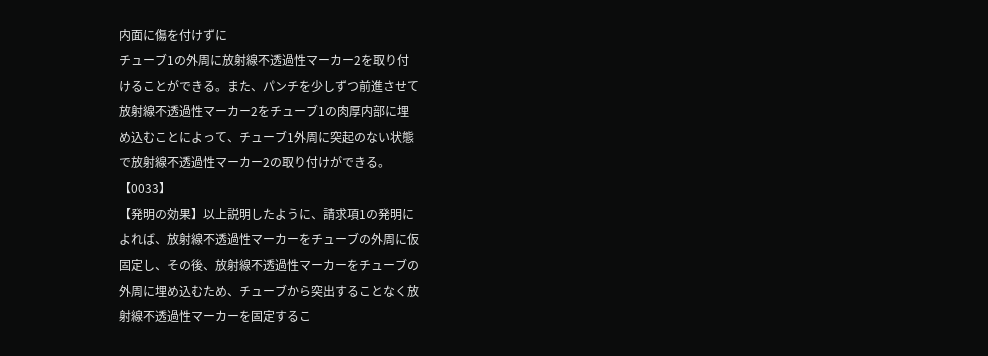内面に傷を付けずに
チューブ1の外周に放射線不透過性マーカー2を取り付
けることができる。また、パンチを少しずつ前進させて
放射線不透過性マーカー2をチューブ1の肉厚内部に埋
め込むことによって、チューブ1外周に突起のない状態
で放射線不透過性マーカー2の取り付けができる。
【0033】
【発明の効果】以上説明したように、請求項1の発明に
よれば、放射線不透過性マーカーをチューブの外周に仮
固定し、その後、放射線不透過性マーカーをチューブの
外周に埋め込むため、チューブから突出することなく放
射線不透過性マーカーを固定するこ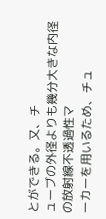とができる。又、チ
ューブの外径よりも幾分大きな内径の放射線不透過性マ
ーカーを用いるため、チュ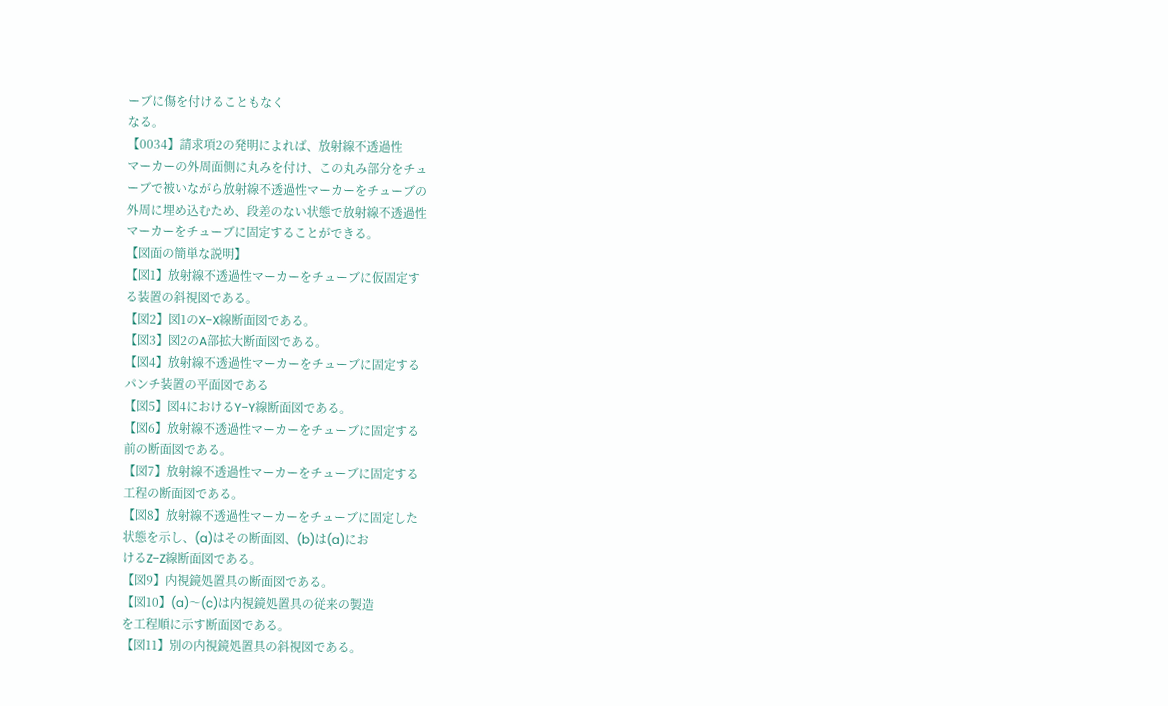ーブに傷を付けることもなく
なる。
【0034】請求項2の発明によれば、放射線不透過性
マーカーの外周面側に丸みを付け、この丸み部分をチュ
ーブで被いながら放射線不透過性マーカーをチューブの
外周に埋め込むため、段差のない状態で放射線不透過性
マーカーをチューブに固定することができる。
【図面の簡単な説明】
【図1】放射線不透過性マーカーをチューブに仮固定す
る装置の斜視図である。
【図2】図1のX−X線断面図である。
【図3】図2のA部拡大断面図である。
【図4】放射線不透過性マーカーをチューブに固定する
パンチ装置の平面図である
【図5】図4におけるY−Y線断面図である。
【図6】放射線不透過性マーカーをチューブに固定する
前の断面図である。
【図7】放射線不透過性マーカーをチューブに固定する
工程の断面図である。
【図8】放射線不透過性マーカーをチューブに固定した
状態を示し、(a)はその断面図、(b)は(a)にお
けるZ−Z線断面図である。
【図9】内視鏡処置具の断面図である。
【図10】(a)〜(c)は内視鏡処置具の従来の製造
を工程順に示す断面図である。
【図11】別の内視鏡処置具の斜視図である。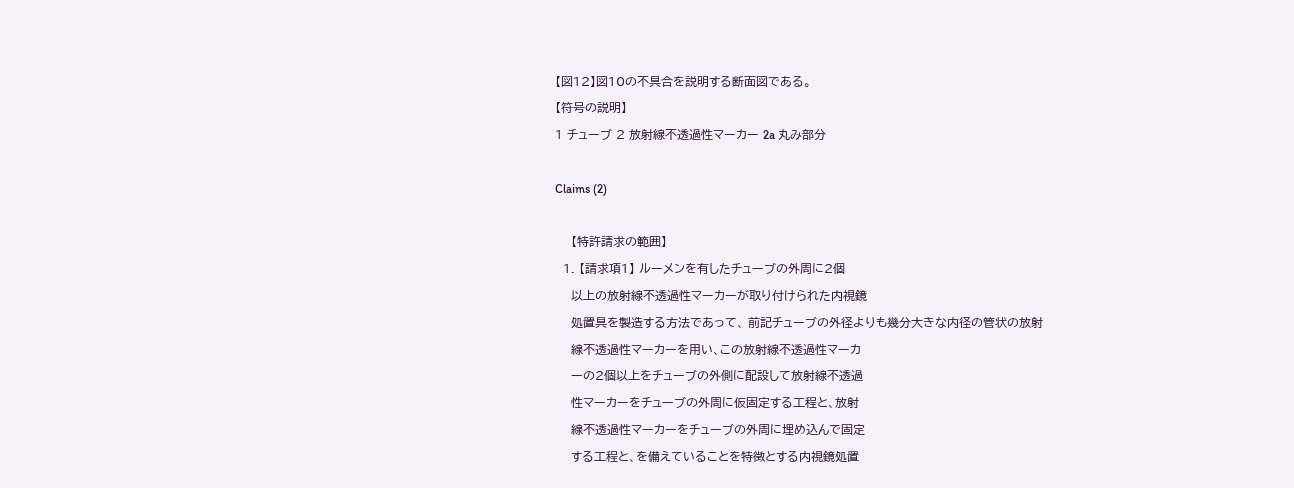【図12】図10の不具合を説明する断面図である。
【符号の説明】
1 チューブ 2 放射線不透過性マーカー 2a 丸み部分

Claims (2)

    【特許請求の範囲】
  1. 【請求項1】 ルーメンを有したチューブの外周に2個
    以上の放射線不透過性マーカーが取り付けられた内視鏡
    処置具を製造する方法であって、 前記チューブの外径よりも幾分大きな内径の管状の放射
    線不透過性マーカーを用い、この放射線不透過性マーカ
    ーの2個以上をチューブの外側に配設して放射線不透過
    性マーカーをチューブの外周に仮固定する工程と、放射
    線不透過性マーカーをチューブの外周に埋め込んで固定
    する工程と、を備えていることを特徴とする内視鏡処置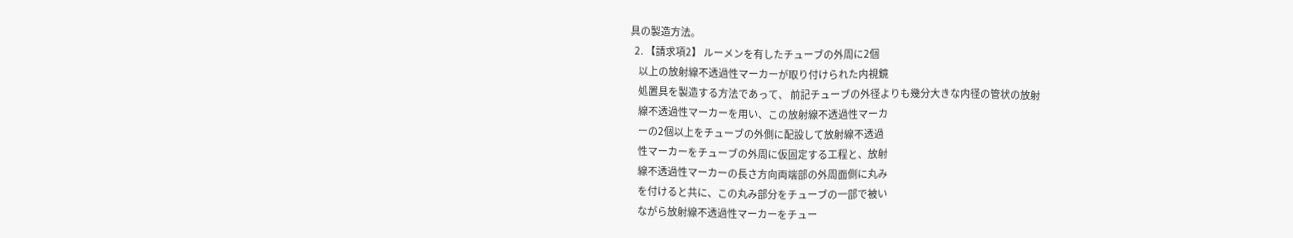具の製造方法。
  2. 【請求項2】 ルーメンを有したチューブの外周に2個
    以上の放射線不透過性マーカーが取り付けられた内視鏡
    処置具を製造する方法であって、 前記チューブの外径よりも幾分大きな内径の管状の放射
    線不透過性マーカーを用い、この放射線不透過性マーカ
    ーの2個以上をチューブの外側に配設して放射線不透過
    性マーカーをチューブの外周に仮固定する工程と、放射
    線不透過性マーカーの長さ方向両端部の外周面側に丸み
    を付けると共に、この丸み部分をチューブの一部で被い
    ながら放射線不透過性マーカーをチュー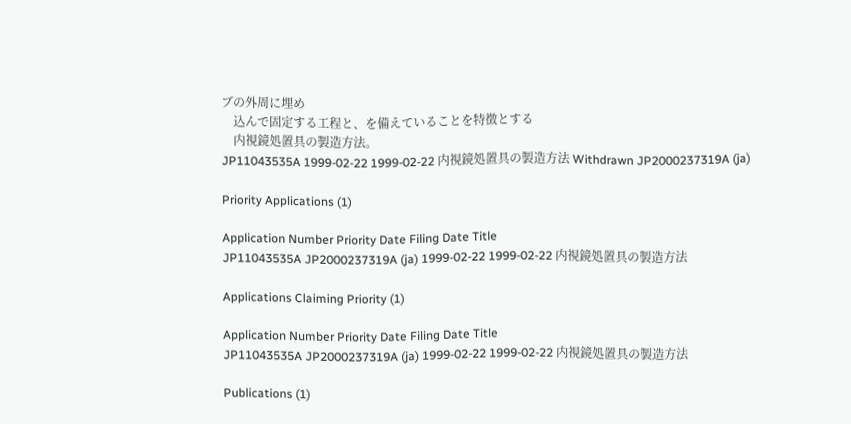ブの外周に埋め
    込んで固定する工程と、を備えていることを特徴とする
    内視鏡処置具の製造方法。
JP11043535A 1999-02-22 1999-02-22 内視鏡処置具の製造方法 Withdrawn JP2000237319A (ja)

Priority Applications (1)

Application Number Priority Date Filing Date Title
JP11043535A JP2000237319A (ja) 1999-02-22 1999-02-22 内視鏡処置具の製造方法

Applications Claiming Priority (1)

Application Number Priority Date Filing Date Title
JP11043535A JP2000237319A (ja) 1999-02-22 1999-02-22 内視鏡処置具の製造方法

Publications (1)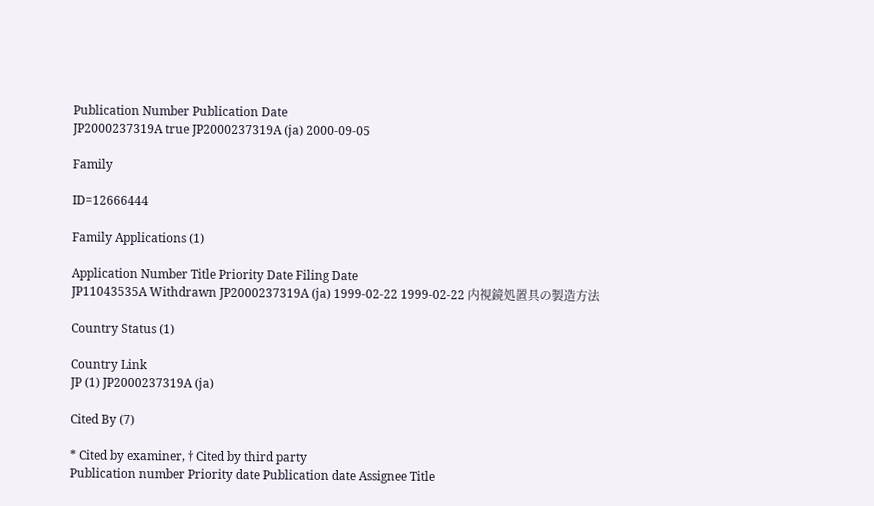Publication Number Publication Date
JP2000237319A true JP2000237319A (ja) 2000-09-05

Family

ID=12666444

Family Applications (1)

Application Number Title Priority Date Filing Date
JP11043535A Withdrawn JP2000237319A (ja) 1999-02-22 1999-02-22 内視鏡処置具の製造方法

Country Status (1)

Country Link
JP (1) JP2000237319A (ja)

Cited By (7)

* Cited by examiner, † Cited by third party
Publication number Priority date Publication date Assignee Title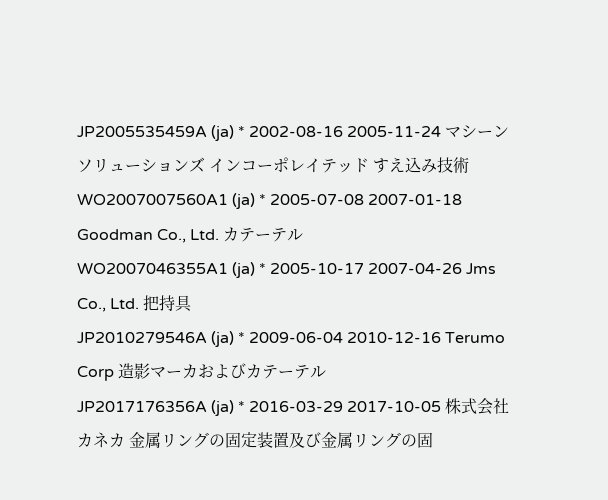JP2005535459A (ja) * 2002-08-16 2005-11-24 マシーン ソリューションズ インコーポレイテッド すえ込み技術
WO2007007560A1 (ja) * 2005-07-08 2007-01-18 Goodman Co., Ltd. カテーテル
WO2007046355A1 (ja) * 2005-10-17 2007-04-26 Jms Co., Ltd. 把持具
JP2010279546A (ja) * 2009-06-04 2010-12-16 Terumo Corp 造影マーカおよびカテーテル
JP2017176356A (ja) * 2016-03-29 2017-10-05 株式会社カネカ 金属リングの固定装置及び金属リングの固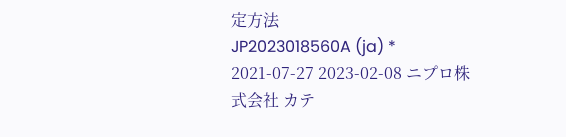定方法
JP2023018560A (ja) * 2021-07-27 2023-02-08 ニプロ株式会社 カテ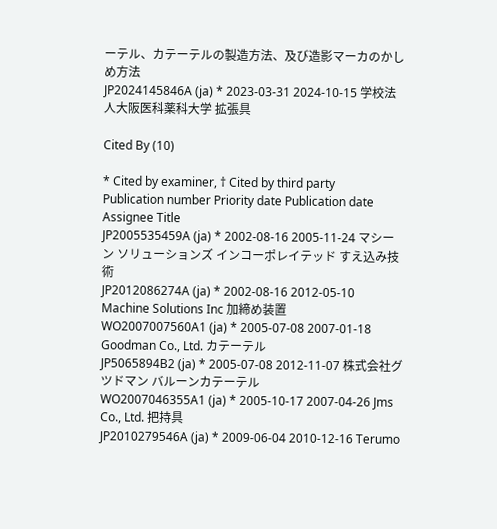ーテル、カテーテルの製造方法、及び造影マーカのかしめ方法
JP2024145846A (ja) * 2023-03-31 2024-10-15 学校法人大阪医科薬科大学 拡張具

Cited By (10)

* Cited by examiner, † Cited by third party
Publication number Priority date Publication date Assignee Title
JP2005535459A (ja) * 2002-08-16 2005-11-24 マシーン ソリューションズ インコーポレイテッド すえ込み技術
JP2012086274A (ja) * 2002-08-16 2012-05-10 Machine Solutions Inc 加締め装置
WO2007007560A1 (ja) * 2005-07-08 2007-01-18 Goodman Co., Ltd. カテーテル
JP5065894B2 (ja) * 2005-07-08 2012-11-07 株式会社グツドマン バルーンカテーテル
WO2007046355A1 (ja) * 2005-10-17 2007-04-26 Jms Co., Ltd. 把持具
JP2010279546A (ja) * 2009-06-04 2010-12-16 Terumo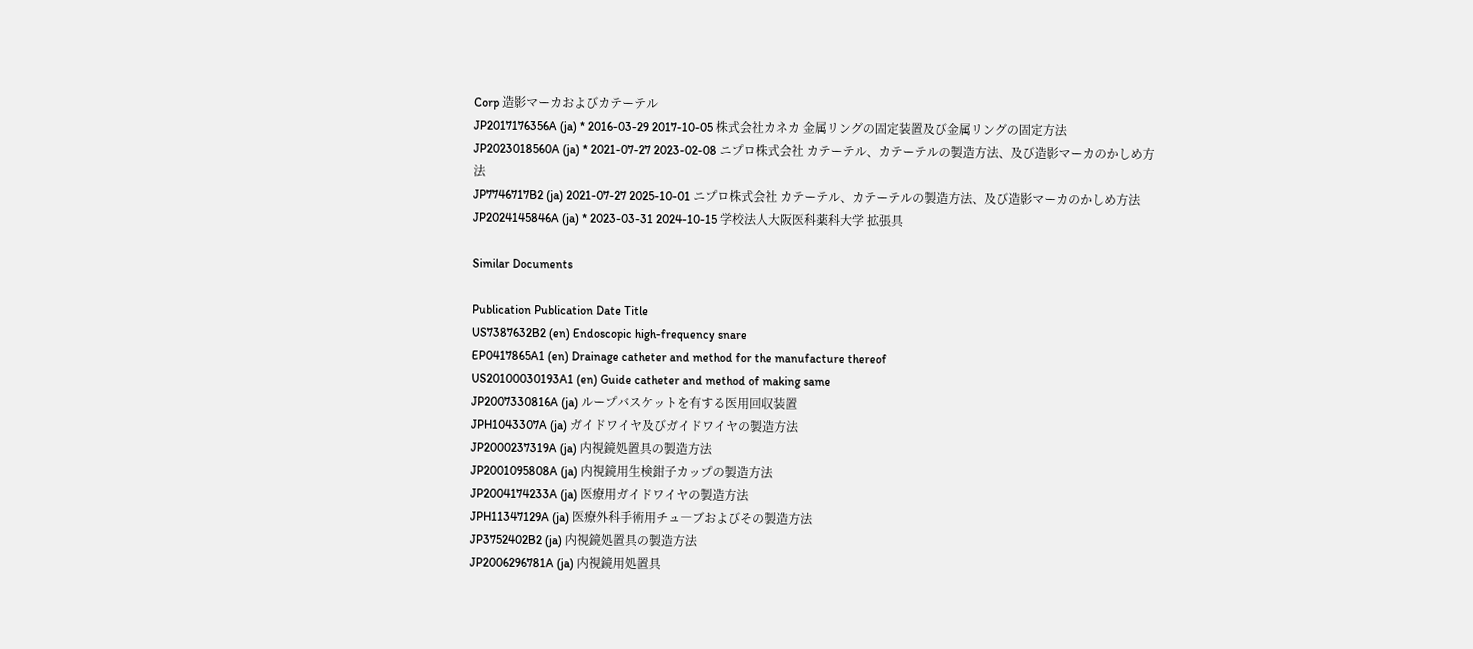Corp 造影マーカおよびカテーテル
JP2017176356A (ja) * 2016-03-29 2017-10-05 株式会社カネカ 金属リングの固定装置及び金属リングの固定方法
JP2023018560A (ja) * 2021-07-27 2023-02-08 ニプロ株式会社 カテーテル、カテーテルの製造方法、及び造影マーカのかしめ方法
JP7746717B2 (ja) 2021-07-27 2025-10-01 ニプロ株式会社 カテーテル、カテーテルの製造方法、及び造影マーカのかしめ方法
JP2024145846A (ja) * 2023-03-31 2024-10-15 学校法人大阪医科薬科大学 拡張具

Similar Documents

Publication Publication Date Title
US7387632B2 (en) Endoscopic high-frequency snare
EP0417865A1 (en) Drainage catheter and method for the manufacture thereof
US20100030193A1 (en) Guide catheter and method of making same
JP2007330816A (ja) ループバスケットを有する医用回収装置
JPH1043307A (ja) ガイドワイヤ及びガイドワイヤの製造方法
JP2000237319A (ja) 内視鏡処置具の製造方法
JP2001095808A (ja) 内視鏡用生検鉗子カップの製造方法
JP2004174233A (ja) 医療用ガイドワイヤの製造方法
JPH11347129A (ja) 医療外科手術用チュ―ブおよびその製造方法
JP3752402B2 (ja) 内視鏡処置具の製造方法
JP2006296781A (ja) 内視鏡用処置具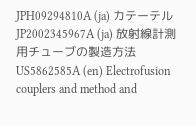JPH09294810A (ja) カテーテル
JP2002345967A (ja) 放射線計測用チューブの製造方法
US5862585A (en) Electrofusion couplers and method and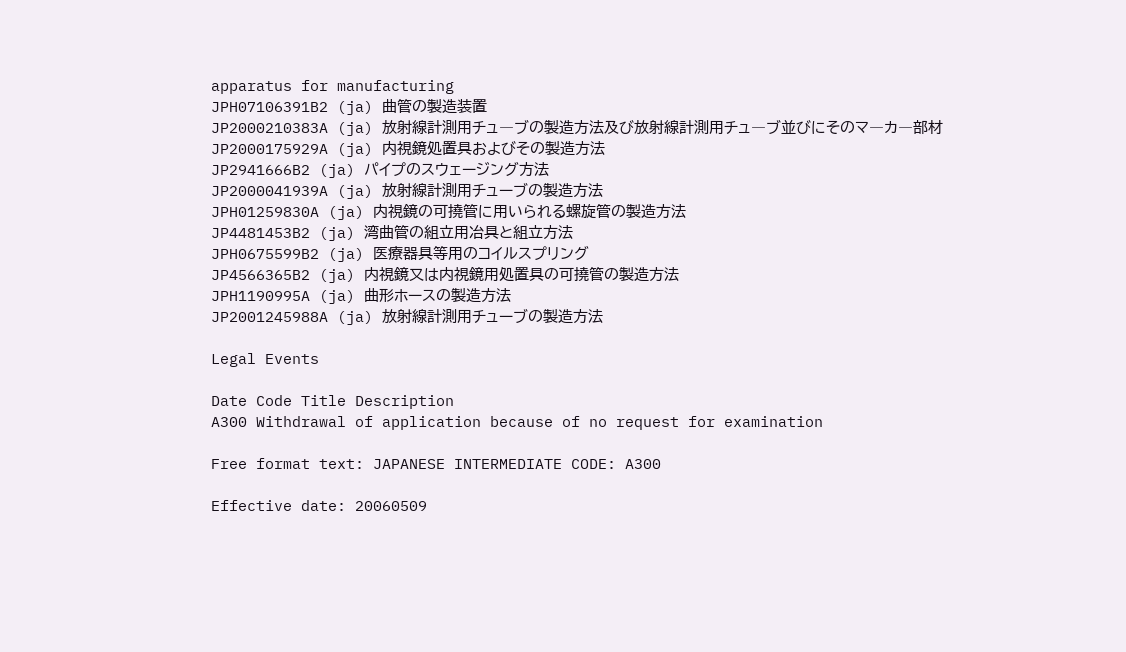apparatus for manufacturing
JPH07106391B2 (ja) 曲管の製造装置
JP2000210383A (ja) 放射線計測用チュ―ブの製造方法及び放射線計測用チュ―ブ並びにそのマ―カ―部材
JP2000175929A (ja) 内視鏡処置具およびその製造方法
JP2941666B2 (ja) パイプのスウェージング方法
JP2000041939A (ja) 放射線計測用チューブの製造方法
JPH01259830A (ja) 内視鏡の可撓管に用いられる螺旋管の製造方法
JP4481453B2 (ja) 湾曲管の組立用冶具と組立方法
JPH0675599B2 (ja) 医療器具等用のコイルスプリング
JP4566365B2 (ja) 内視鏡又は内視鏡用処置具の可撓管の製造方法
JPH1190995A (ja) 曲形ホースの製造方法
JP2001245988A (ja) 放射線計測用チューブの製造方法

Legal Events

Date Code Title Description
A300 Withdrawal of application because of no request for examination

Free format text: JAPANESE INTERMEDIATE CODE: A300

Effective date: 20060509